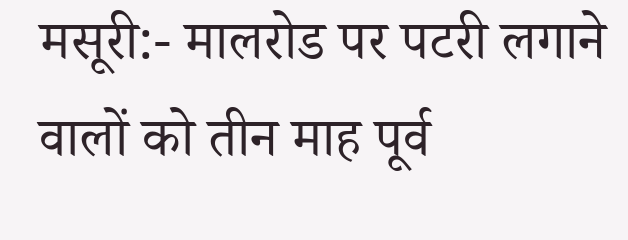मसूरी:- मालरोड पर पटरी लगाने वालों को तीन माह पूर्व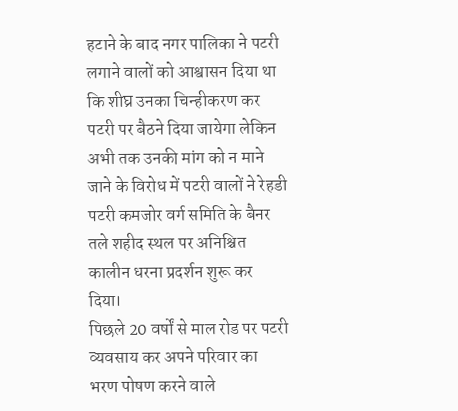हटाने के बाद नगर पालिका ने पटरी लगाने वालों को आश्वासन दिया था कि शीघ्र उनका चिन्हीकरण कर पटरी पर बैठने दिया जायेगा लेकिन अभी तक उनकी मांग को न माने जाने के विरोध में पटरी वालों ने रेहडी पटरी कमजोर वर्ग समिति के बैनर तले शहीद स्थल पर अनिश्चित कालीन धरना प्रदर्शन शुरू कर दिया।
पिछले 20 वर्षों से माल रोड पर पटरी व्यवसाय कर अपने परिवार का भरण पोषण करने वाले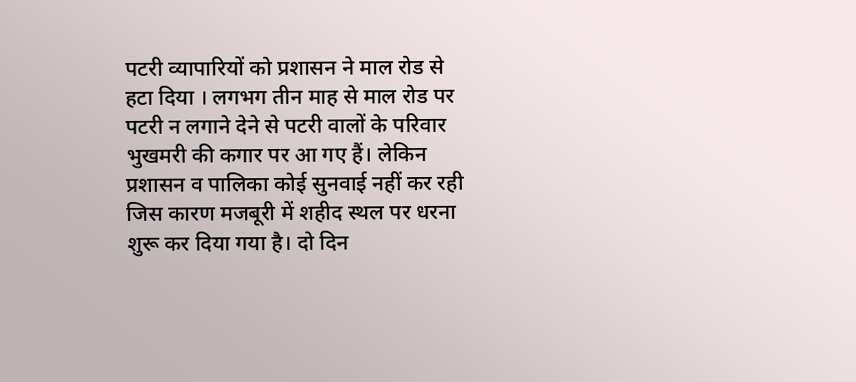पटरी व्यापारियों को प्रशासन ने माल रोड से हटा दिया । लगभग तीन माह से माल रोड पर पटरी न लगाने देने से पटरी वालों के परिवार भुखमरी की कगार पर आ गए हैं। लेकिन प्रशासन व पालिका कोई सुनवाई नहीं कर रही जिस कारण मजबूरी में शहीद स्थल पर धरना शुरू कर दिया गया है। दो दिन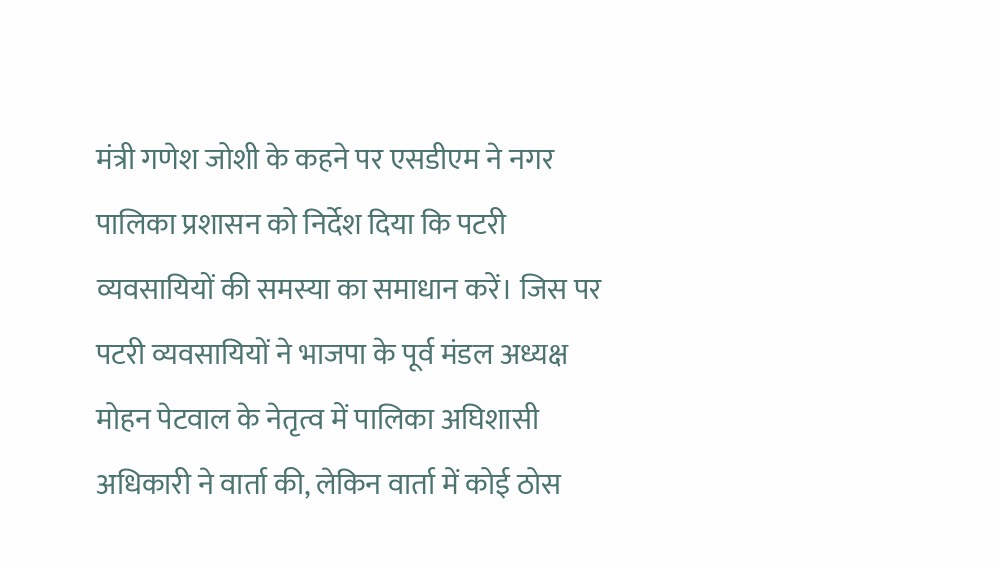मंत्री गणेश जोशी के कहने पर एसडीएम ने नगर पालिका प्रशासन को निर्देश दिया कि पटरी व्यवसायियों की समस्या का समाधान करें। जिस पर पटरी व्यवसायियों ने भाजपा के पूर्व मंडल अध्यक्ष मोहन पेटवाल के नेतृत्व में पालिका अघिशासी अधिकारी ने वार्ता की, लेकिन वार्ता में कोई ठोस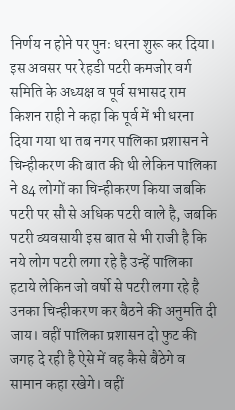निर्णय न होने पर पुनः धरना शुरू कर दिया। इस अवसर पर रेहडी पटरी कमजोर वर्ग समिति के अध्यक्ष व पूर्व सभासद राम किशन राही ने कहा कि पूर्व में भी धरना दिया गया था तब नगर पालिका प्रशासन ने चिन्हीकरण की बात की थी लेकिन पालिका ने 84 लोगों का चिन्हीकरण किया जबकि पटरी पर सौ से अधिक पटरी वाले है, जबकि पटरी व्यवसायी इस बात से भी राजी है कि नये लोग पटरी लगा रहे है उन्हें पालिका हटाये लेकिन जो वर्षो से पटरी लगा रहे है उनका चिन्हीकरण कर बैठने की अनुमति दी जाय। वहीं पालिका प्रशासन दो फुट की जगह दे रही है ऐसे में वह कैसे बैठेगे व सामान कहा रखेगे। वहीं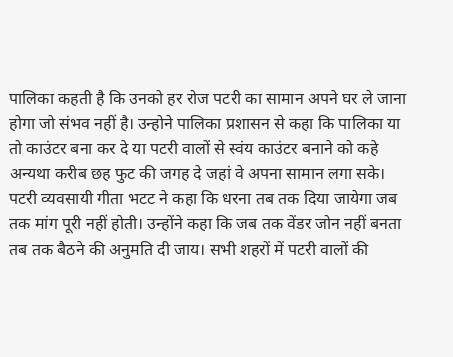पालिका कहती है कि उनको हर रोज पटरी का सामान अपने घर ले जाना होगा जो संभव नहीं है। उन्होने पालिका प्रशासन से कहा कि पालिका या तो काउंटर बना कर दे या पटरी वालों से स्वंय काउंटर बनाने को कहे अन्यथा करीब छह फुट की जगह दे जहां वे अपना सामान लगा सके। पटरी व्यवसायी गीता भटट ने कहा कि धरना तब तक दिया जायेगा जब तक मांग पूरी नहीं होती। उन्होंने कहा कि जब तक वेंडर जोन नहीं बनता तब तक बैठने की अनुमति दी जाय। सभी शहरों में पटरी वालों की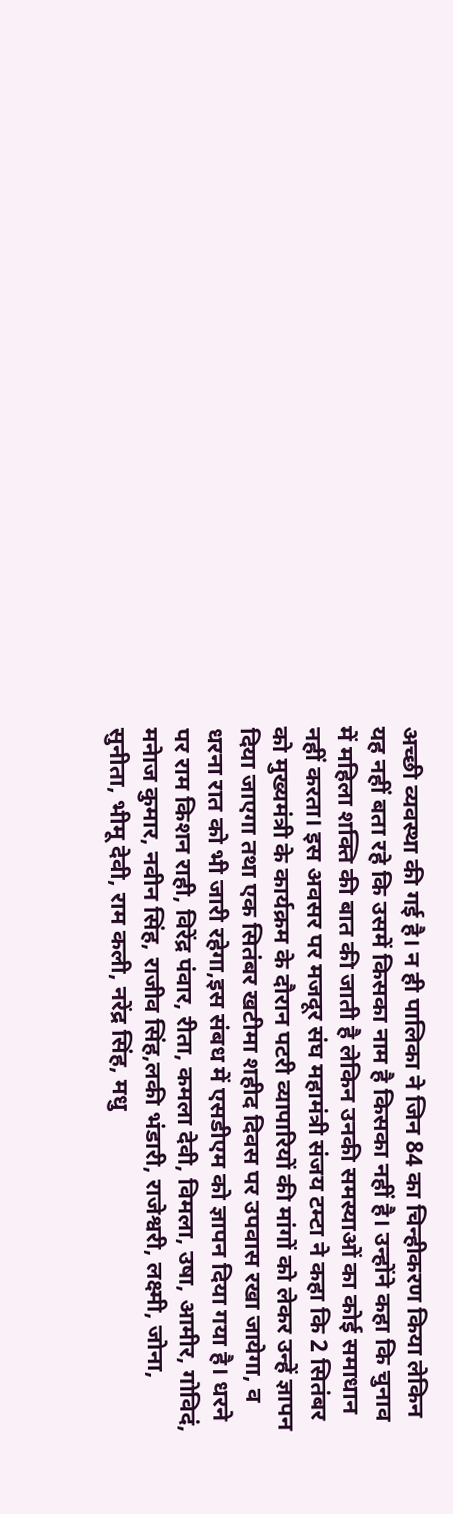अच्छी व्यवस्था की गई है। न ही पालिका ने जिन 84 का चिन्हीकरण किया लेकिन यह नहीं बता रहे कि उसमें किसका नाम है किसका नहीं है। उन्होंने कहा कि चुनाव में महिला शक्ति की बात की जाती है लेकिन उनकी समस्याओं का कोई समाधान नहीं करता। इस अवसर पर मजदूर संघ महामंत्री संजय टम्टा ने कहा कि 2 सितंबर को मुख्यमंत्री के कार्यक्रम के दौरान पटरी व्यापारियों की मांगों को लेकर उन्हें ज्ञापन दिया जाएगा तथा एक सितंबर खटीमा शहीद दिवस पर उपवास रखा जायेगा, व धरना रात को भी जारी रहेगा,इस संबध में एसडीएम को ज्ञापन दिया गया है। धरने पर राम किशन राही, विरेंद्र पंवार, रीता, कमला देवी, विमला, उषा, आमीर, गोविदं, मनेाज कुमार, नवीन सिंह, राजीव सिंह,लकी भंडारी, राजेश्वरी, लक्ष्मी, जोना, सुनीता, भीमू देवी, राम कली, नरेंद्र सिंह, मधु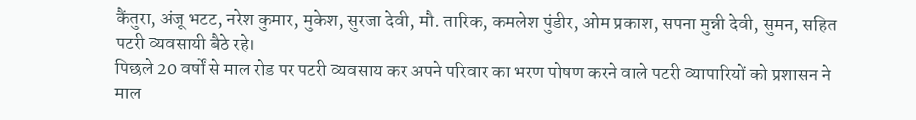कैंतुरा, अंजू भटट, नरेश कुमार, मुकेश, सुरजा देवी, मौ. तारिक, कमलेश पुंडीर, ओम प्रकाश, सपना मुन्नी देवी, सुमन, सहित पटरी व्यवसायी बैठे रहे।
पिछले 20 वर्षों से माल रोड पर पटरी व्यवसाय कर अपने परिवार का भरण पोषण करने वाले पटरी व्यापारियों को प्रशासन ने माल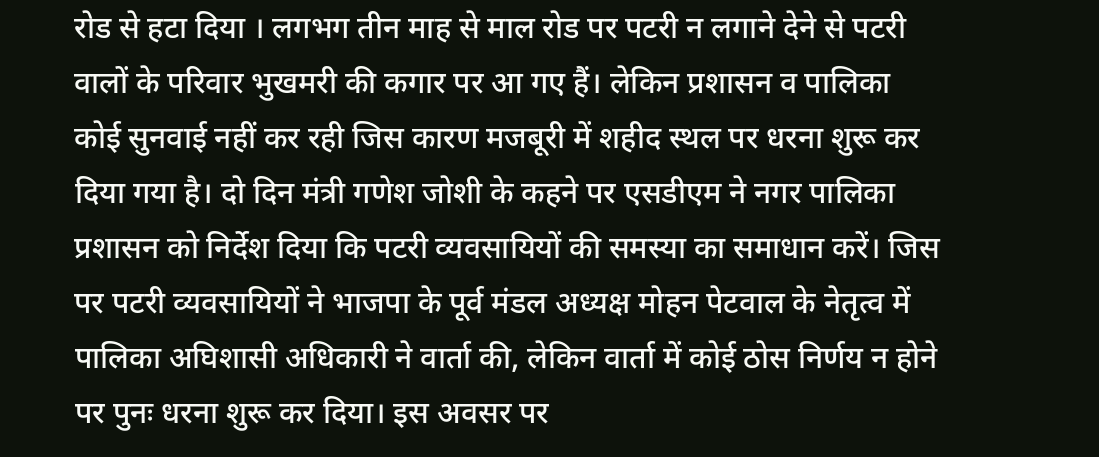रोड से हटा दिया । लगभग तीन माह से माल रोड पर पटरी न लगाने देने से पटरी वालों के परिवार भुखमरी की कगार पर आ गए हैं। लेकिन प्रशासन व पालिका कोई सुनवाई नहीं कर रही जिस कारण मजबूरी में शहीद स्थल पर धरना शुरू कर दिया गया है। दो दिन मंत्री गणेश जोशी के कहने पर एसडीएम ने नगर पालिका प्रशासन को निर्देश दिया कि पटरी व्यवसायियों की समस्या का समाधान करें। जिस पर पटरी व्यवसायियों ने भाजपा के पूर्व मंडल अध्यक्ष मोहन पेटवाल के नेतृत्व में पालिका अघिशासी अधिकारी ने वार्ता की, लेकिन वार्ता में कोई ठोस निर्णय न होने पर पुनः धरना शुरू कर दिया। इस अवसर पर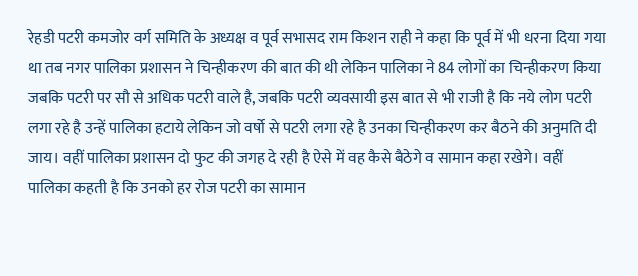रेहडी पटरी कमजोर वर्ग समिति के अध्यक्ष व पूर्व सभासद राम किशन राही ने कहा कि पूर्व में भी धरना दिया गया था तब नगर पालिका प्रशासन ने चिन्हीकरण की बात की थी लेकिन पालिका ने 84 लोगों का चिन्हीकरण किया जबकि पटरी पर सौ से अधिक पटरी वाले है, जबकि पटरी व्यवसायी इस बात से भी राजी है कि नये लोग पटरी लगा रहे है उन्हें पालिका हटाये लेकिन जो वर्षो से पटरी लगा रहे है उनका चिन्हीकरण कर बैठने की अनुमति दी जाय। वहीं पालिका प्रशासन दो फुट की जगह दे रही है ऐसे में वह कैसे बैठेगे व सामान कहा रखेगे। वहीं पालिका कहती है कि उनको हर रोज पटरी का सामान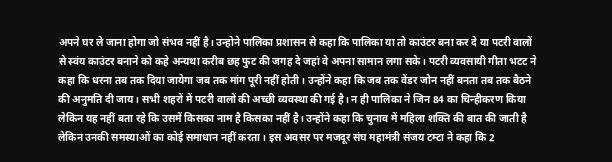अपने घर ले जाना होगा जो संभव नहीं है। उन्होने पालिका प्रशासन से कहा कि पालिका या तो काउंटर बना कर दे या पटरी वालों से स्वंय काउंटर बनाने को कहे अन्यथा करीब छह फुट की जगह दे जहां वे अपना सामान लगा सके। पटरी व्यवसायी गीता भटट ने कहा कि धरना तब तक दिया जायेगा जब तक मांग पूरी नहीं होती। उन्होंने कहा कि जब तक वेंडर जोन नहीं बनता तब तक बैठने की अनुमति दी जाय। सभी शहरों में पटरी वालों की अच्छी व्यवस्था की गई है। न ही पालिका ने जिन 84 का चिन्हीकरण किया लेकिन यह नहीं बता रहे कि उसमें किसका नाम है किसका नहीं है। उन्होंने कहा कि चुनाव में महिला शक्ति की बात की जाती है लेकिन उनकी समस्याओं का कोई समाधान नहीं करता। इस अवसर पर मजदूर संघ महामंत्री संजय टम्टा ने कहा कि 2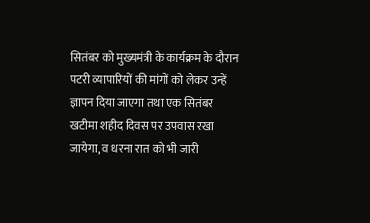सितंबर को मुख्यमंत्री के कार्यक्रम के दौरान पटरी व्यापारियों की मांगों को लेकर उन्हें ज्ञापन दिया जाएगा तथा एक सितंबर खटीमा शहीद दिवस पर उपवास रखा जायेगा, व धरना रात को भी जारी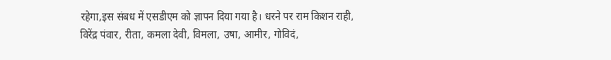रहेगा,इस संबध में एसडीएम को ज्ञापन दिया गया है। धरने पर राम किशन राही, विरेंद्र पंवार, रीता, कमला देवी, विमला, उषा, आमीर, गोविदं,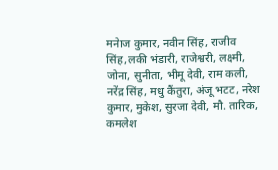मनेाज कुमार, नवीन सिंह, राजीव सिंह,लकी भंडारी, राजेश्वरी, लक्ष्मी, जोना, सुनीता, भीमू देवी, राम कली, नरेंद्र सिंह, मधु कैंतुरा, अंजू भटट, नरेश कुमार, मुकेश, सुरजा देवी, मौ. तारिक, कमलेश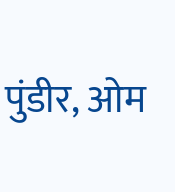पुंडीर, ओम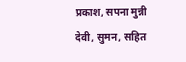प्रकाश, सपना मुन्नी देवी, सुमन, सहित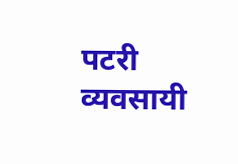पटरी व्यवसायी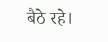बैठे रहे।